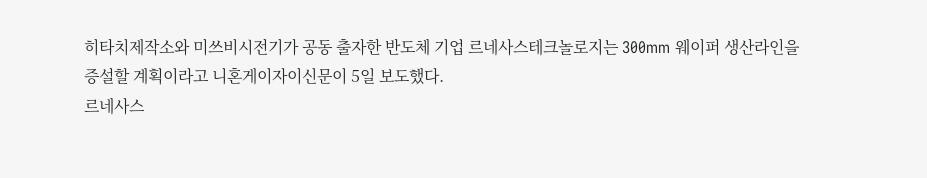히타치제작소와 미쓰비시전기가 공동 출자한 반도체 기업 르네사스테크놀로지는 300mm 웨이퍼 생산라인을 증설할 계획이라고 니혼게이자이신문이 5일 보도했다.
르네사스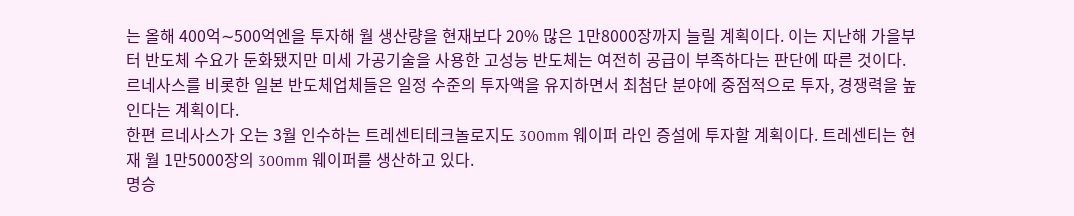는 올해 400억∼500억엔을 투자해 월 생산량을 현재보다 20% 많은 1만8000장까지 늘릴 계획이다. 이는 지난해 가을부터 반도체 수요가 둔화됐지만 미세 가공기술을 사용한 고성능 반도체는 여전히 공급이 부족하다는 판단에 따른 것이다.
르네사스를 비롯한 일본 반도체업체들은 일정 수준의 투자액을 유지하면서 최첨단 분야에 중점적으로 투자, 경쟁력을 높인다는 계획이다.
한편 르네사스가 오는 3월 인수하는 트레센티테크놀로지도 300mm 웨이퍼 라인 증설에 투자할 계획이다. 트레센티는 현재 월 1만5000장의 300mm 웨이퍼를 생산하고 있다.
명승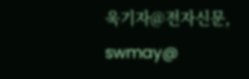욱기자@전자신문, swmay@